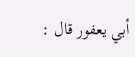أبي يعفور قال :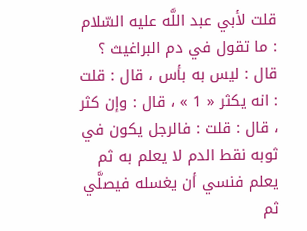قلت لأبي عبد اللَّه عليه السّلام : ما تقول في دم البراغيث ؟ قال : ليس به بأس ، قال : قلت : انه يكثر « 1 » ، قال : وإن كثر ، قال : قلت : فالرجل يكون في ثوبه نقط الدم لا يعلم به ثم يعلم فنسي أن يغسله فيصلَّي ثم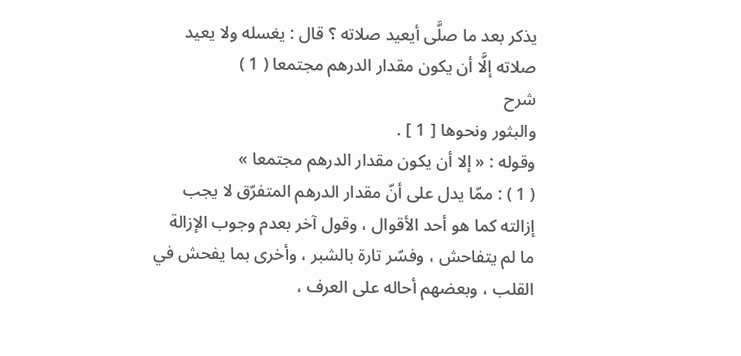يذكر بعد ما صلَّى أيعيد صلاته ؟ قال : يغسله ولا يعيد صلاته إلَّا أن يكون مقدار الدرهم مجتمعا ( 1 )
شرح
والبثور ونحوها [ 1 ] .
وقوله : « إلا أن يكون مقدار الدرهم مجتمعا »
( 1 ) : ممّا يدل على أنّ مقدار الدرهم المتفرّق لا يجب إزالته كما هو أحد الأقوال ، وقول آخر بعدم وجوب الإزالة ما لم يتفاحش ، وفسّر تارة بالشبر ، وأخرى بما يفحش في القلب ، وبعضهم أحاله على العرف ،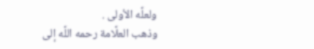ولعلَّه الأولى .
وذهب العلَّامة رحمه اللَّه إلى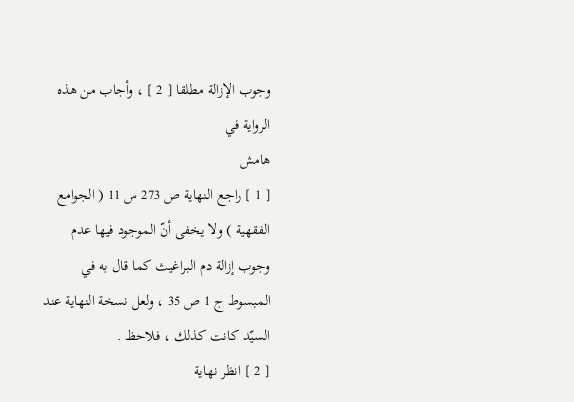وجوب الإزالة مطلقا [ 2 ] ، وأجاب من هذه الرواية في
هامش
[ 1 ] راجع النهاية ص 273 س 11 ( الجوامع الفقهية ) ولا يخفى أنّ الموجود فيها عدم وجوب إزالة دم البراغيث كما قال به في المبسوط ج 1 ص 35 ، ولعل نسخة النهاية عند السيّد كانت كذلك ، فلاحظ .
[ 2 ] انظر نهاية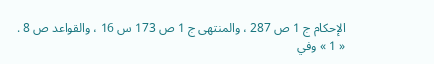الإحكام ج 1 ص 287 ، والمنتهى ج 1 ص 173 س 16 ، والقواعد ص 8 .
« 1 » وفي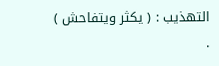التهذيب : ( يكثر ويتفاحش ) .